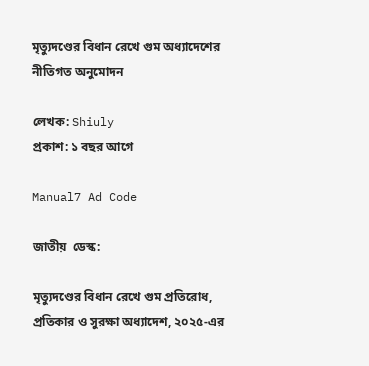মৃত্যুদণ্ডের বিধান রেখে গুম অধ্যাদেশের নীতিগত অনুমোদন

লেখক: Shiuly
প্রকাশ: ১ বছর আগে

Manual7 Ad Code

জাতীয়  ডেস্ক:

মৃত্যুদণ্ডের বিধান রেখে গুম প্রতিরোধ, প্রতিকার ও সুরক্ষা অধ্যাদেশ, ২০২৫-এর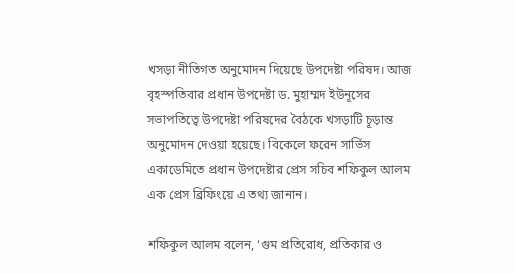খসড়া নীতিগত অনুমোদন দিয়েছে উপদেষ্টা পরিষদ। আজ বৃহস্পতিবার প্রধান উপদেষ্টা ড. মুহাম্মদ ইউনূসের সভাপতিত্বে উপদেষ্টা পরিষদের বৈঠকে খসড়াটি চূড়ান্ত অনুমোদন দেওয়া হয়েছে। বিকেলে ফরেন সার্ভিস একাডেমিতে প্রধান উপদেষ্টার প্রেস সচিব শফিকুল আলম এক প্রেস ব্রিফিংয়ে এ তথ্য জানান।

শফিকুল আলম বলেন, ‘গুম প্রতিরোধ, প্রতিকার ও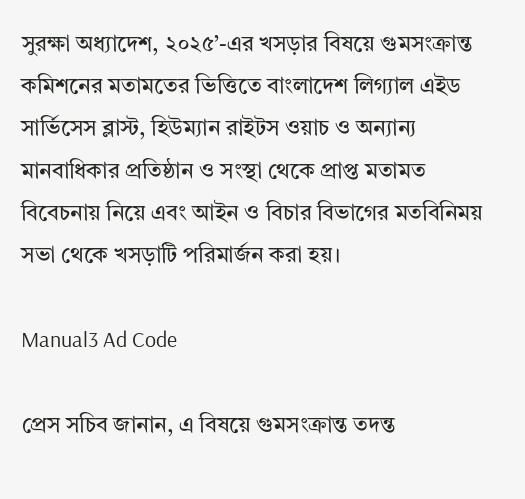সুরক্ষা অধ্যাদেশ, ২০২৫’-এর খসড়ার বিষয়ে গুমসংক্রান্ত কমিশনের মতামতের ভিত্তিতে বাংলাদেশ লিগ্যাল এইড সার্ভিসেস ব্লাস্ট, হিউম্যান রাইটস ওয়াচ ও অন্যান্য মানবাধিকার প্রতিষ্ঠান ও সংস্থা থেকে প্রাপ্ত মতামত বিবেচনায় নিয়ে এবং আইন ও বিচার বিভাগের মতবিনিময় সভা থেকে খসড়াটি পরিমার্জন করা হয়।

Manual3 Ad Code

প্রেস সচিব জানান, এ বিষয়ে গুমসংক্রান্ত তদন্ত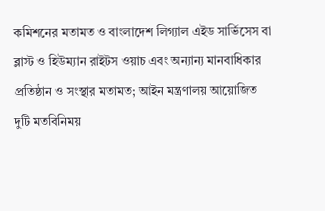কমিশনের মতামত ও বাংলাদেশ লিগ্যাল এইড সার্ভিসেস বা ব্লাস্ট ও হিউম্যান রাইটস ওয়াচ এবং অন্যান্য মানবাধিকার প্রতিষ্ঠান ও সংস্থার মতামত; আইন মন্ত্রণালয় আয়োজিত দুটি মতবিনিময়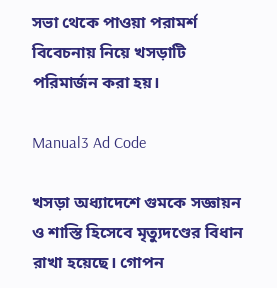সভা থেকে পাওয়া পরামর্শ বিবেচনায় নিয়ে খসড়াটি পরিমার্জন করা হয়।

Manual3 Ad Code

খসড়া অধ্যাদেশে গুমকে সজ্ঞায়ন ও শাস্তি হিসেবে মৃত্যুদণ্ডের বিধান রাখা হয়েছে। গোপন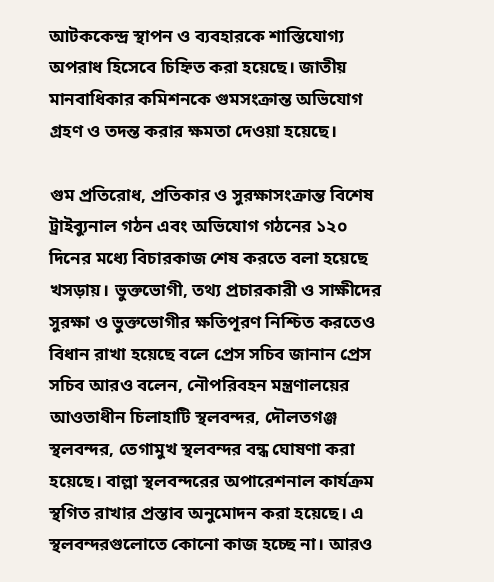আটককেন্দ্র স্থাপন ও ব্যবহারকে শাস্তিযোগ্য অপরাধ হিসেবে চিহ্নিত করা হয়েছে। জাতীয় মানবাধিকার কমিশনকে গুমসংক্রান্ত অভিযোগ গ্রহণ ও তদন্ত করার ক্ষমতা দেওয়া হয়েছে।

গুম প্রতিরোধ, প্রতিকার ও সুরক্ষাসংক্রান্ত বিশেষ ট্রাইব্যুনাল গঠন এবং অভিযোগ গঠনের ১২০ দিনের মধ্যে বিচারকাজ শেষ করতে বলা হয়েছে খসড়ায়। ভুক্তভোগী, তথ্য প্রচারকারী ও সাক্ষীদের সুরক্ষা ও ভুক্তভোগীর ক্ষতিপূরণ নিশ্চিত করতেও বিধান রাখা হয়েছে বলে প্রেস সচিব জানান প্রেস সচিব আরও বলেন, নৌপরিবহন মন্ত্রণালয়ের আওতাধীন চিলাহাটি স্থলবন্দর, দৌলতগঞ্জ স্থলবন্দর, তেগামুখ স্থলবন্দর বন্ধ ঘোষণা করা হয়েছে। বাল্লা স্থলবন্দরের অপারেশনাল কার্যক্রম স্থগিত রাখার প্রস্তাব অনুমোদন করা হয়েছে। এ স্থলবন্দরগুলোতে কোনো কাজ হচ্ছে না। আরও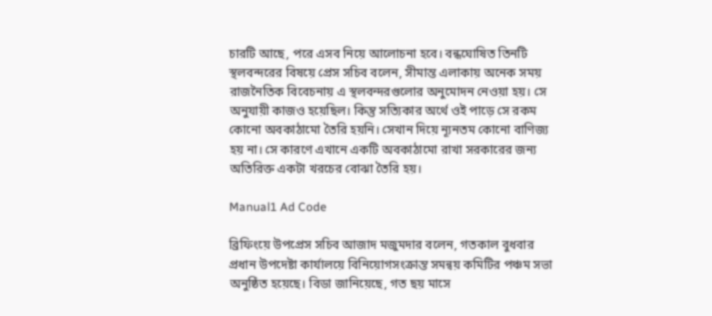চারটি আছে, পরে এসব নিয়ে আলোচনা হবে। বন্ধঘোষিত তিনটি স্থলবন্দরের বিষয়ে প্রেস সচিব বলেন, সীমান্ত এলাকায় অনেক সময় রাজনৈতিক বিবেচনায় এ স্থলবন্দরগুলোর অনুমোদন নেওয়া হয়। সে অনুযায়ী কাজও হয়েছিল। কিন্তু সত্যিকার অর্থে ওই পাড়ে সে রকম কোনো অবকাঠামো তৈরি হয়নি। সেখান দিয়ে ন্যূনতম কোনো বাণিজ্য হয় না। সে কারণে এখানে একটি অবকাঠামো রাখা সরকারের জন্য অতিরিক্ত একটা খরচের বোঝা তৈরি হয়।

Manual1 Ad Code

ব্রিফিংয়ে উপপ্রেস সচিব আজাদ মজুমদার বলেন, গতকাল বুধবার প্রধান উপদেষ্টা কার্যালয়ে বিনিয়োগসংক্রান্ত সমন্বয় কমিটির পঞ্চম সভা অনুষ্ঠিত হয়েছে। বিডা জানিয়েছে, গত ছয় মাসে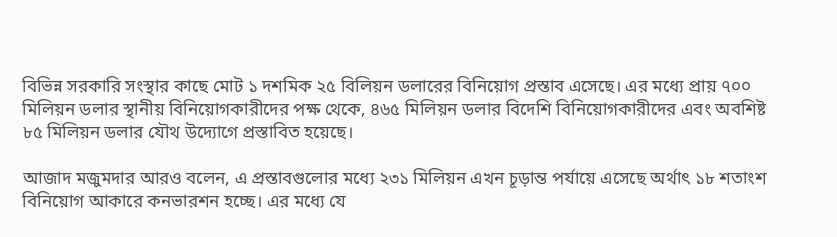বিভিন্ন সরকারি সংস্থার কাছে মোট ১ দশমিক ২৫ বিলিয়ন ডলারের বিনিয়োগ প্রস্তাব এসেছে। এর মধ্যে প্রায় ৭০০ মিলিয়ন ডলার স্থানীয় বিনিয়োগকারীদের পক্ষ থেকে, ৪৬৫ মিলিয়ন ডলার বিদেশি বিনিয়োগকারীদের এবং অবশিষ্ট ৮৫ মিলিয়ন ডলার যৌথ উদ্যোগে প্রস্তাবিত হয়েছে।

আজাদ মজুমদার আরও বলেন, এ প্রস্তাবগুলোর মধ্যে ২৩১ মিলিয়ন এখন চূড়ান্ত পর্যায়ে এসেছে অর্থাৎ ১৮ শতাংশ বিনিয়োগ আকারে কনভারশন হচ্ছে। এর মধ্যে যে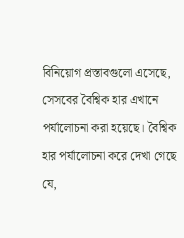বিনিয়োগ প্রস্তাবগুলো এসেছে, সেসবের বৈশ্বিক হার এখানে পর্যালোচনা করা হয়েছে। বৈশ্বিক হার পর্যালোচনা করে দেখা গেছে যে,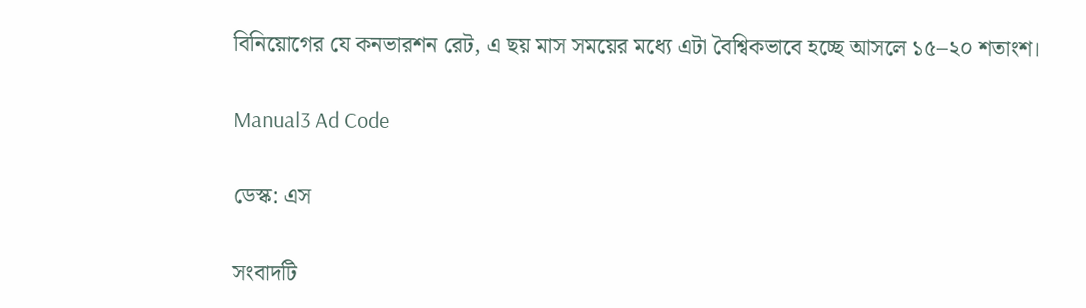বিনিয়োগের যে কনভারশন রেট, এ ছয় মাস সময়ের মধ্যে এটা বৈশ্বিকভাবে হচ্ছে আসলে ১৫–২০ শতাংশ।

Manual3 Ad Code

ডেস্ক: এস

সংবাদটি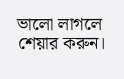ভালো লাগলে শেয়ার করুন।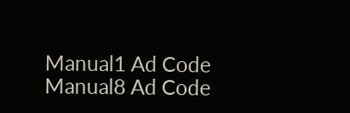Manual1 Ad Code
Manual8 Ad Code